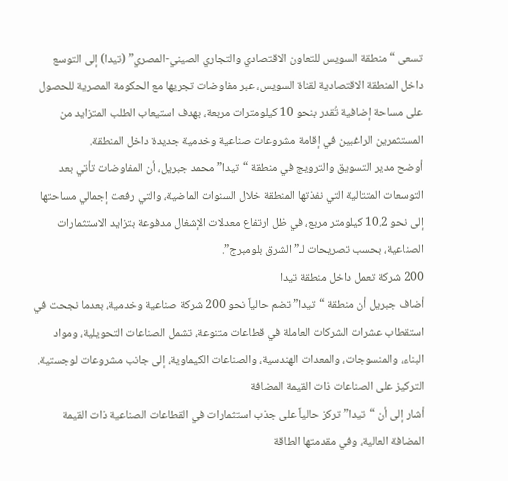تسعى “منطقة السويس للتعاون الاقتصادي والتجاري الصيني-المصري” (تيدا) إلى التوسع داخل المنطقة الاقتصادية لقناة السويس، عبر مفاوضات تجريها مع الحكومة المصرية للحصول على مساحة إضافية تُقدر بنحو 10 كيلومترات مربعة، بهدف استيعاب الطلب المتزايد من المستثمرين الراغبين في إقامة مشروعات صناعية وخدمية جديدة داخل المنطقة.
أوضح مدير التسويق والترويج في منطقة “تيدا” محمد جبريل، أن المفاوضات تأتي بعد التوسعات المتتالية التي نفذتها المنطقة خلال السنوات الماضية، والتي رفعت إجمالي مساحتها إلى نحو 10.2 كيلومتر مربع، في ظل ارتفاع معدلات الإشغال مدفوعة بتزايد الاستثمارات الصناعية، بحسب تصريحات لـ”الشرق بلومبرج”.
200 شركة تعمل داخل منطقة تيدا
أضاف جبريل أن منطقة “تيدا” تضم حالياً نحو 200 شركة صناعية وخدمية، بعدما نجحت في استقطاب عشرات الشركات العاملة في قطاعات متنوعة، تشمل الصناعات التحويلية، ومواد البناء، والمنسوجات، والمعدات الهندسية، والصناعات الكيماوية، إلى جانب مشروعات لوجستية.
التركيز على الصناعات ذات القيمة المضافة
أشار إلى أن “تيدا” تركز حالياً على جذب استثمارات في القطاعات الصناعية ذات القيمة المضافة العالية، وفي مقدمتها الطاقة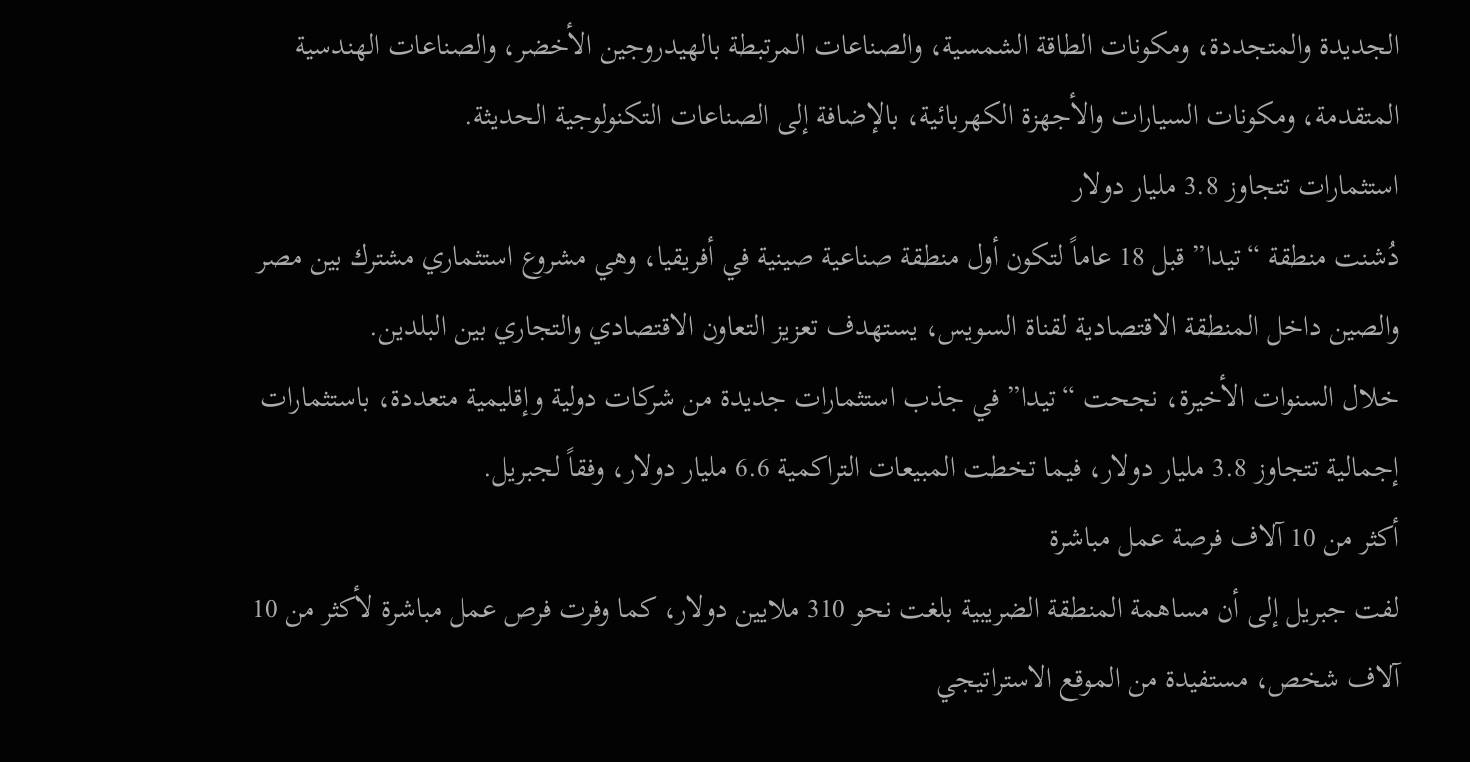الجديدة والمتجددة، ومكونات الطاقة الشمسية، والصناعات المرتبطة بالهيدروجين الأخضر، والصناعات الهندسية المتقدمة، ومكونات السيارات والأجهزة الكهربائية، بالإضافة إلى الصناعات التكنولوجية الحديثة.
استثمارات تتجاوز 3.8 مليار دولار
دُشنت منطقة “تيدا” قبل 18 عاماً لتكون أول منطقة صناعية صينية في أفريقيا، وهي مشروع استثماري مشترك بين مصر والصين داخل المنطقة الاقتصادية لقناة السويس، يستهدف تعزيز التعاون الاقتصادي والتجاري بين البلدين.
خلال السنوات الأخيرة، نجحت “تيدا” في جذب استثمارات جديدة من شركات دولية وإقليمية متعددة، باستثمارات إجمالية تتجاوز 3.8 مليار دولار، فيما تخطت المبيعات التراكمية 6.6 مليار دولار، وفقاً لجبريل.
أكثر من 10 آلاف فرصة عمل مباشرة
لفت جبريل إلى أن مساهمة المنطقة الضريبية بلغت نحو 310 ملايين دولار، كما وفرت فرص عمل مباشرة لأكثر من 10 آلاف شخص، مستفيدة من الموقع الاستراتيجي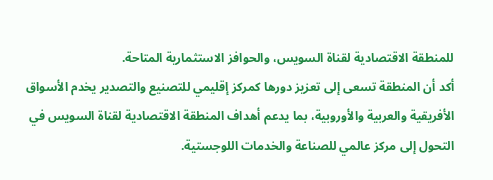للمنطقة الاقتصادية لقناة السويس، والحوافز الاستثمارية المتاحة.
أكد أن المنطقة تسعى إلى تعزيز دورها كمركز إقليمي للتصنيع والتصدير يخدم الأسواق الأفريقية والعربية والأوروبية، بما يدعم أهداف المنطقة الاقتصادية لقناة السويس في التحول إلى مركز عالمي للصناعة والخدمات اللوجستية.